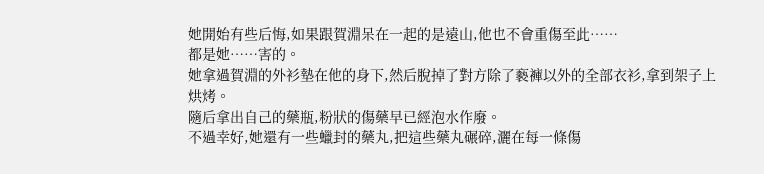她開始有些后悔,如果跟賀淵呆在一起的是遠山,他也不會重傷至此……
都是她……害的。
她拿過賀淵的外衫墊在他的身下,然后脫掉了對方除了褻褲以外的全部衣衫,拿到架子上烘烤。
隨后拿出自己的藥瓶,粉狀的傷藥早已經泡水作廢。
不過幸好,她還有一些蠟封的藥丸,把這些藥丸碾碎,灑在每一條傷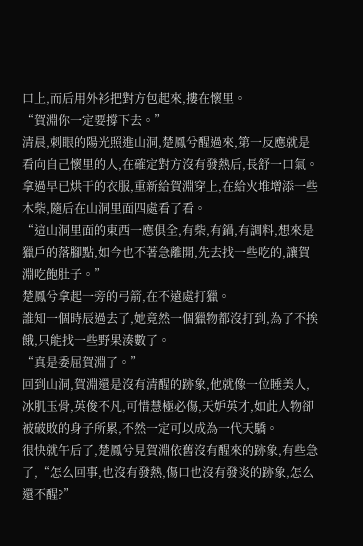口上,而后用外衫把對方包起來,摟在懷里。
“賀淵你一定要撐下去。”
清晨,刺眼的陽光照進山洞,楚鳳兮醒過來,第一反應就是看向自己懷里的人,在確定對方沒有發熱后,長舒一口氣。
拿過早已烘干的衣服,重新給賀淵穿上,在給火堆增添一些木柴,隨后在山洞里面四處看了看。
“這山洞里面的東西一應俱全,有柴,有鍋,有調料,想來是獵戶的落腳點,如今也不著急離開,先去找一些吃的,讓賀淵吃飽肚子。”
楚鳳兮拿起一旁的弓箭,在不遠處打獵。
誰知一個時辰過去了,她竟然一個獵物都沒打到,為了不挨餓,只能找一些野果湊數了。
“真是委屈賀淵了。”
回到山洞,賀淵還是沒有清醒的跡象,他就像一位睡美人,冰肌玉骨,英俊不凡,可惜慧極必傷,天妒英才,如此人物卻被破敗的身子所累,不然一定可以成為一代天驕。
很快就午后了,楚鳳兮見賀淵依舊沒有醒來的跡象,有些急了,“怎么回事,也沒有發熱,傷口也沒有發炎的跡象,怎么還不醒?”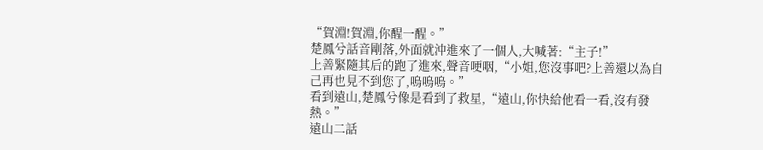“賀淵!賀淵,你醒一醒。”
楚鳳兮話音剛落,外面就沖進來了一個人,大喊著:“主子!”
上善緊隨其后的跑了進來,聲音哽咽,“小姐,您沒事吧?上善還以為自己再也見不到您了,嗚嗚嗚。”
看到遠山,楚鳳兮像是看到了救星,“遠山,你快給他看一看,沒有發熱。”
遠山二話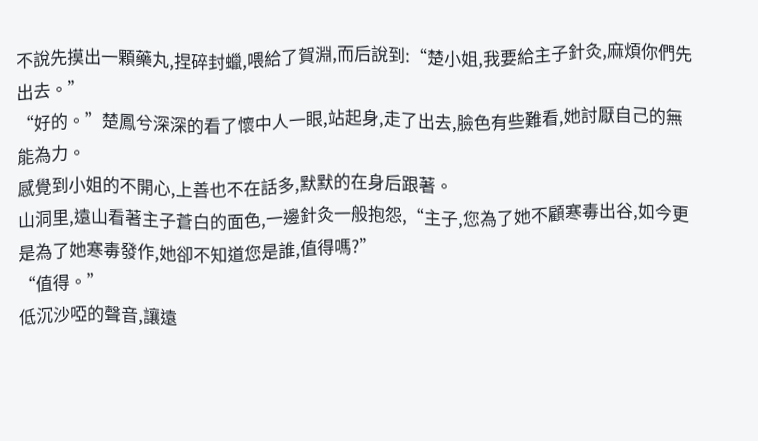不說先摸出一顆藥丸,捏碎封蠟,喂給了賀淵,而后說到:“楚小姐,我要給主子針灸,麻煩你們先出去。”
“好的。”楚鳳兮深深的看了懷中人一眼,站起身,走了出去,臉色有些難看,她討厭自己的無能為力。
感覺到小姐的不開心,上善也不在話多,默默的在身后跟著。
山洞里,遠山看著主子蒼白的面色,一邊針灸一般抱怨,“主子,您為了她不顧寒毒出谷,如今更是為了她寒毒發作,她卻不知道您是誰,值得嗎?”
“值得。”
低沉沙啞的聲音,讓遠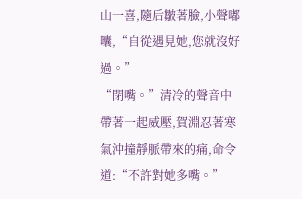山一喜,隨后皺著臉,小聲嘟囔,“自從遇見她,您就沒好過。”
“閉嘴。”清冷的聲音中帶著一起威壓,賀淵忍著寒氣沖撞靜脈帶來的痛,命令道:“不許對她多嘴。”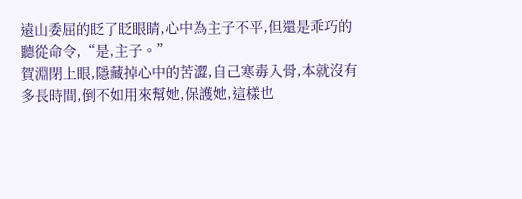遠山委屈的眨了眨眼睛,心中為主子不平,但還是乖巧的聽從命令,“是,主子。”
賀淵閉上眼,隱藏掉心中的苦澀,自己寒毒入骨,本就沒有多長時間,倒不如用來幫她,保護她,這樣也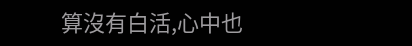算沒有白活,心中也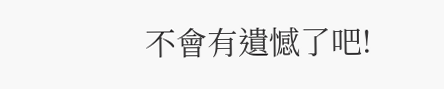不會有遺憾了吧!